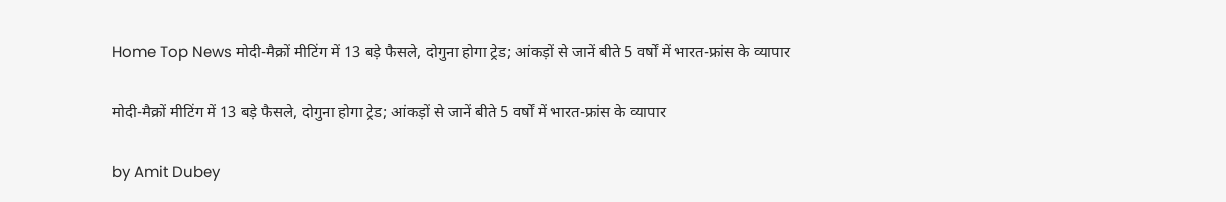Home Top News मोदी-मैक्रों मीटिंग में 13 बड़े फैसले, दोगुना होगा ट्रेड; आंकड़ों से जानें बीते 5 वर्षों में भारत-फ्रांस के व्यापार

मोदी-मैक्रों मीटिंग में 13 बड़े फैसले, दोगुना होगा ट्रेड; आंकड़ों से जानें बीते 5 वर्षों में भारत-फ्रांस के व्यापार

by Amit Dubey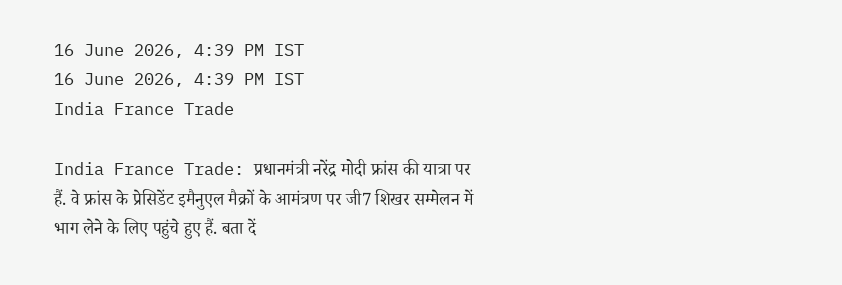16 June 2026, 4:39 PM IST
16 June 2026, 4:39 PM IST
India France Trade

India France Trade: प्रधानमंत्री नरेंद्र मोदी फ्रांस की यात्रा पर हैं. वे फ्रांस के प्रेसिडेंट इमैनुएल मैक्रों के आमंत्रण पर जी7 शिखर सम्मेलन में भाग लेने के लिए पहुंचे हुए हैं. बता दें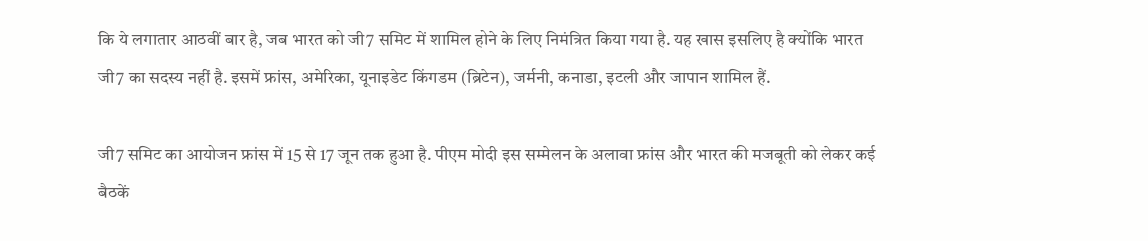कि ये लगातार आठवीं बार है, जब भारत को जी7 समिट में शामिल होने के लिए निमंत्रित किया गया है. यह खास इसलिए है क्योंकि भारत जी7 का सदस्य नहीं है. इसमें फ्रांस, अमेरिका, यूनाइडेट किंगडम (ब्रिटेन), जर्मनी, कनाडा, इटली और जापान शामिल हैं.

जी7 समिट का आयोजन फ्रांस में 15 से 17 जून तक हुआ है. पीएम मोदी इस सम्मेलन के अलावा फ्रांस और भारत की मजबूती को लेकर कई बैठकें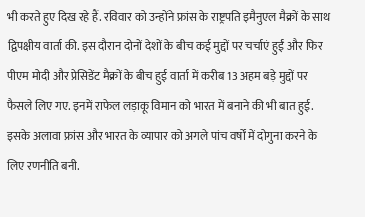भी करते हुए दिख रहे हैं. रविवार को उन्होंने फ्रांस के राष्ट्रपति इमैनुएल मैक्रों के साथ द्विपक्षीय वार्ता की. इस दौरान दोनों देशों के बीच कई मुद्दों पर चर्चाएं हुईं और फिर पीएम मोदी और प्रेसिडेंट मैक्रों के बीच हुई वार्ता में करीब 13 अहम बड़े मुद्दों पर फैसले लिए गए. इनमें राफेल लड़ाकू विमान को भारत में बनाने की भी बात हुई. इसके अलावा फ्रांस और भारत के व्यापार को अगले पांच वर्षों में दोगुना करने के लिए रणनीति बनी.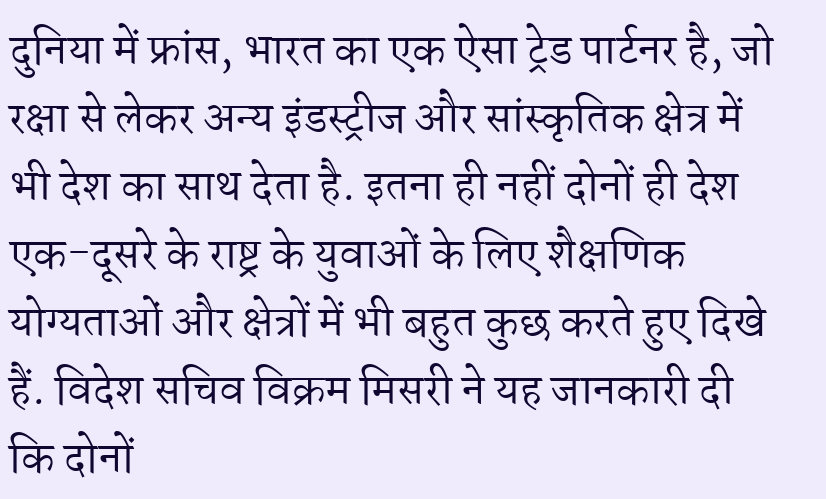दुनिया में फ्रांस, भारत का एक ऐसा ट्रेड पार्टनर है, जो रक्षा से लेकर अन्य इंडस्ट्रीज और सांस्कृतिक क्षेत्र में भी देश का साथ देता है. इतना ही नहीं दोनों ही देश एक-दूसरे के राष्ट्र के युवाओं के लिए शैक्षणिक योग्यताओं और क्षेत्रों में भी बहुत कुछ करते हुए दिखे हैं. विदेश सचिव विक्रम मिसरी ने यह जानकारी दी कि दोनों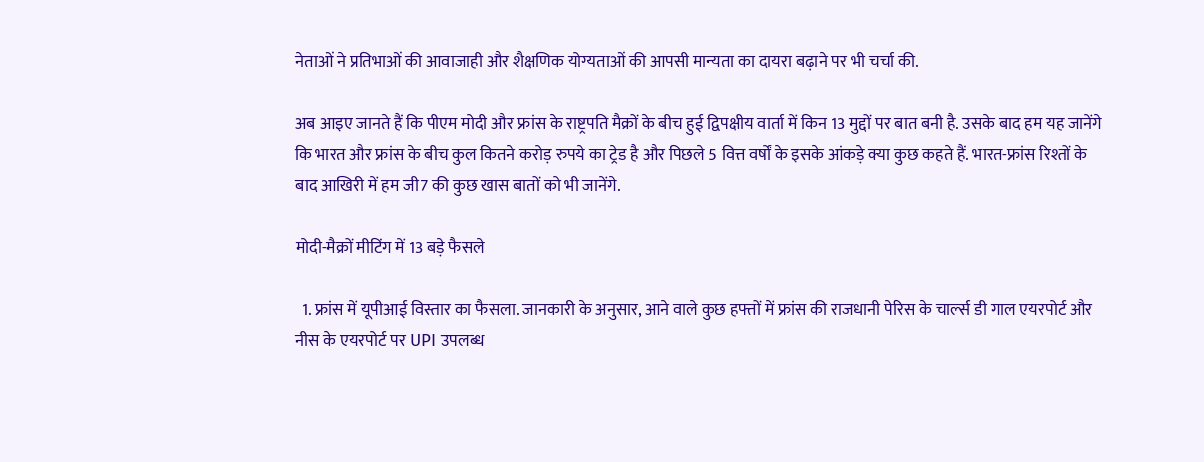नेताओं ने प्रतिभाओं की आवाजाही और शैक्षणिक योग्यताओं की आपसी मान्यता का दायरा बढ़ाने पर भी चर्चा की.

अब आइए जानते हैं कि पीएम मोदी और फ्रांस के राष्ट्रपति मैक्रों के बीच हुई द्विपक्षीय वार्ता में किन 13 मुद्दों पर बात बनी है. उसके बाद हम यह जानेंगे कि भारत और फ्रांस के बीच कुल कितने करोड़ रुपये का ट्रेड है और पिछले 5 वित्त वर्षों के इसके आंकड़े क्या कुछ कहते हैं. भारत-फ्रांस रिश्तों के बाद आखिरी में हम जी7 की कुछ खास बातों को भी जानेंगे.

मोदी-मैक्रों मीटिंग में 13 बड़े फैसले

  1. फ्रांस में यूपीआई विस्तार का फैसला. जानकारी के अनुसार, आने वाले कुछ हफ्तों में फ्रांस की राजधानी पेरिस के चार्ल्स डी गाल एयरपोर्ट और नीस के एयरपोर्ट पर UPI उपलब्ध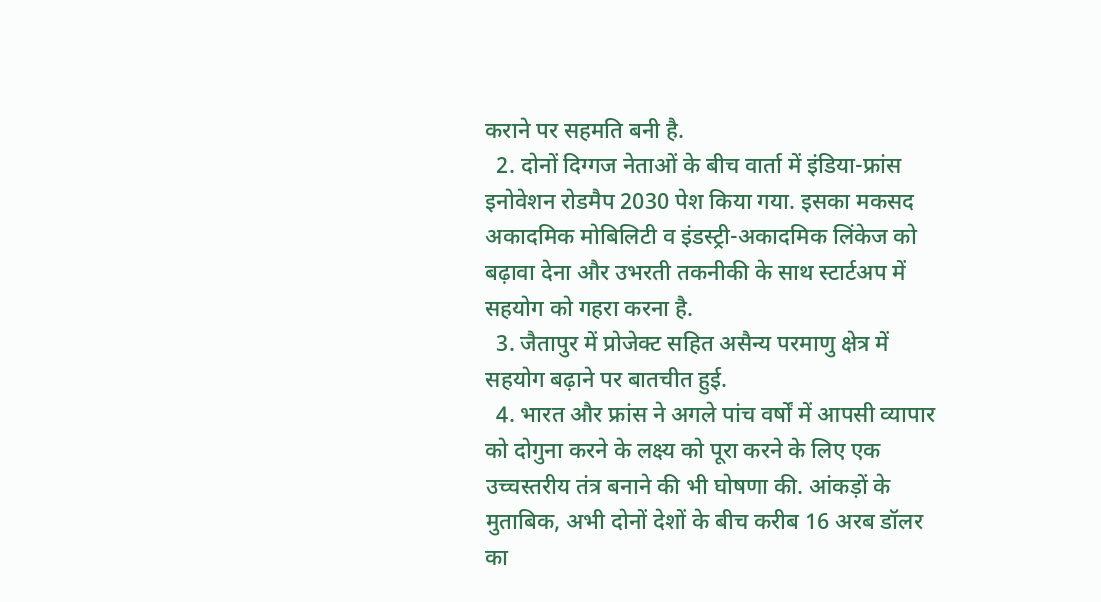कराने पर सहमति बनी है.
  2. दोनों दिग्गज नेताओं के बीच वार्ता में इंडिया-फ्रांस इनोवेशन रोडमैप 2030 पेश किया गया. इसका मकसद अकादमिक मोबिलिटी व इंडस्ट्री-अकादमिक लिंकेज को बढ़ावा देना और उभरती तकनीकी के साथ स्टार्टअप में सहयोग को गहरा करना है.
  3. जैतापुर में प्रोजेक्ट सहित असैन्य परमाणु क्षेत्र में सहयोग बढ़ाने पर बातचीत हुई.
  4. भारत और फ्रांस ने अगले पांच वर्षों में आपसी व्यापार को दोगुना करने के लक्ष्य को पूरा करने के लिए एक उच्चस्तरीय तंत्र बनाने की भी घोषणा की. आंकड़ों के मुताबिक, अभी दोनों देशों के बीच करीब 16 अरब डॉलर का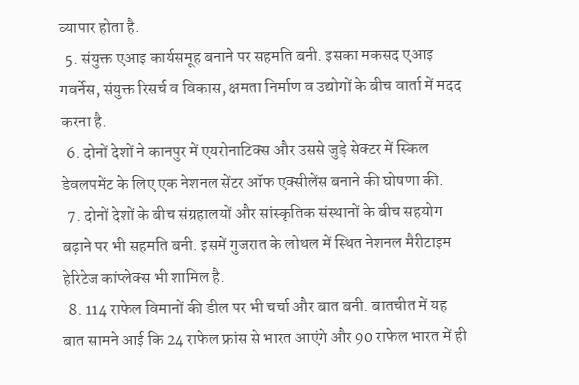व्यापार होता है.
  5. संयुक्त एआइ कार्यसमूह बनाने पर सहमति बनी. इसका मकसद एआइ गवर्नेस, संयुक्त रिसर्च व विकास, क्षमता निर्माण व उद्योगों के बीच वार्ता में मदद करना है.
  6. दोनों देशों ने कानपुर में एयरोनाटिक्स और उससे जुड़े सेक्टर में स्किल डेवलपमेंट के लिए एक नेशनल सेंटर ऑफ एक्सीलेंस बनाने की घोषणा की.
  7. दोनों देशों के बीच संग्रहालयों और सांस्कृतिक संस्थानों के बीच सहयोग बढ़ाने पर भी सहमति बनी. इसमें गुजरात के लोथल में स्थित नेशनल मैरीटाइम हेरिटेज कांप्लेक्स भी शामिल है.
  8. 114 राफेल विमानों की डील पर भी चर्चा और बात बनी. बातचीत में यह बात सामने आई कि 24 राफेल फ्रांस से भारत आएंगे और 90 राफेल भारत में ही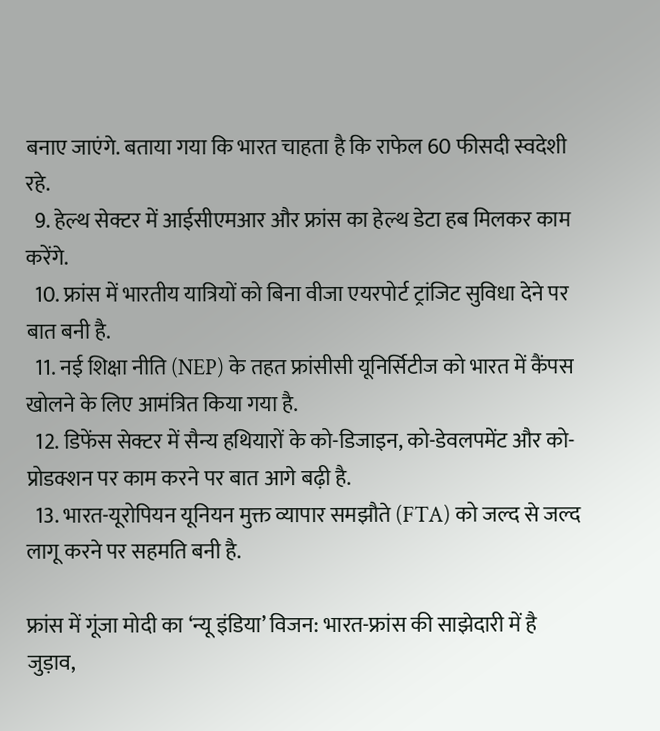बनाए जाएंगे. बताया गया कि भारत चाहता है कि राफेल 60 फीसदी स्वदेशी रहे.
  9. हेल्थ सेक्टर में आईसीएमआर और फ्रांस का हेल्थ डेटा हब मिलकर काम करेंगे.
  10. फ्रांस में भारतीय यात्रियों को बिना वीजा एयरपोर्ट ट्रांजिट सुविधा देने पर बात बनी है.
  11. नई शिक्षा नीति (NEP) के तहत फ्रांसीसी यूनिर्सिटीज को भारत में कैंपस खोलने के लिए आमंत्रित किया गया है.
  12. डिफेंस सेक्टर में सैन्य हथियारों के को-डिजाइन, को-डेवलपमेंट और को-प्रोडक्शन पर काम करने पर बात आगे बढ़ी है.
  13. भारत-यूरोपियन यूनियन मुक्त व्यापार समझौते (FTA) को जल्द से जल्द लागू करने पर सहमति बनी है.

फ्रांस में गूंजा मोदी का ‘न्यू इंडिया’ विजन: भारत-फ्रांस की साझेदारी में है जुड़ाव,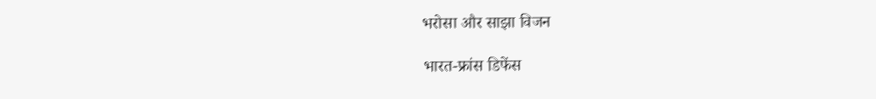भरोसा और साझा विजन

भारत-फ्रांस डिफेंस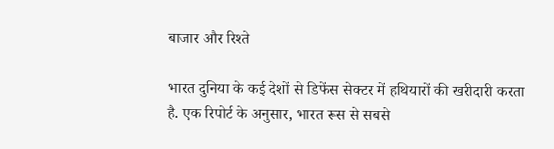बाजार और रिश्ते

भारत दुनिया के कई देशों से डिफेंस सेक्टर में हथियारों की खरीदारी करता है. एक रिपोर्ट के अनुसार, भारत रूस से सबसे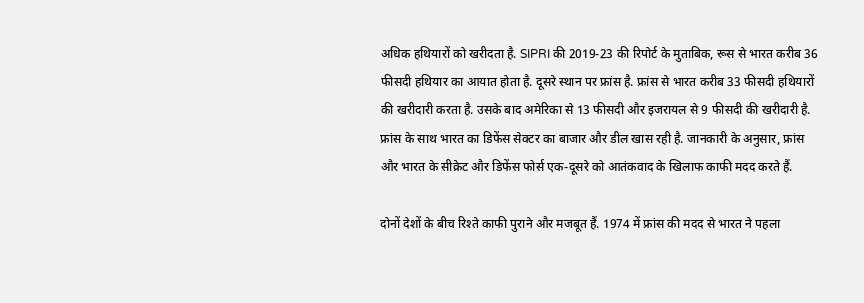अधिक हथियारों को खरीदता है. SIPRI की 2019-23 की रिपोर्ट के मुताबिक, रूस से भारत करीब 36 फीसदी हथियार का आयात होता है. दूसरे स्थान पर फ्रांस है. फ्रांस से भारत करीब 33 फीसदी हथियारों की खरीदारी करता है. उसके बाद अमेरिका से 13 फीसदी और इजरायल से 9 फीसदी की खरीदारी है. फ्रांस के साथ भारत का डिफेंस सेक्टर का बाजार और डील खास रही है. जानकारी के अनुसार, फ्रांस और भारत के सीक्रेट और डिफेंस फोर्स एक-दूसरे को आतंकवाद के खिलाफ काफी मदद करते हैं.

दोनों देशों के बीच रिश्ते काफी पुराने और मजबूत हैं. 1974 में फ्रांस की मदद से भारत ने पहला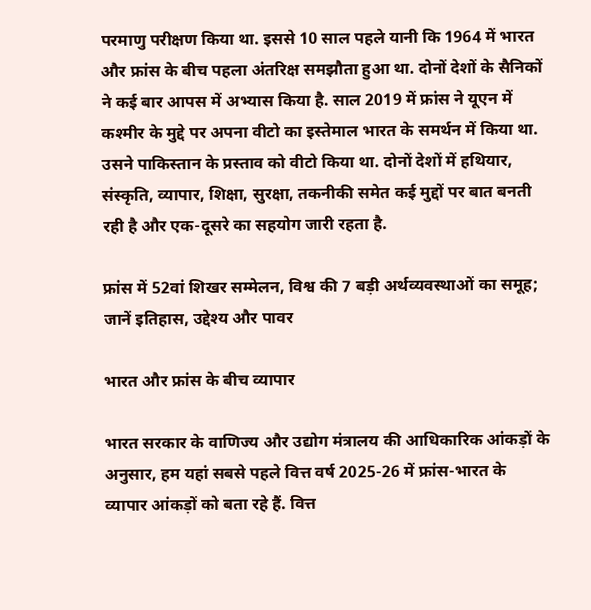परमाणु परीक्षण किया था. इससे 10 साल पहले यानी कि 1964 में भारत और फ्रांस के बीच पहला अंतरिक्ष समझौता हुआ था. दोनों देशों के सैनिकों ने कई बार आपस में अभ्यास किया है. साल 2019 में फ्रांस ने यूएन में कश्मीर के मुद्दे पर अपना वीटो का इस्तेमाल भारत के समर्थन में किया था. उसने पाकिस्तान के प्रस्ताव को वीटो किया था. दोनों देशों में हथियार, संस्कृति, व्यापार, शिक्षा, सुरक्षा, तकनीकी समेत कई मुद्दों पर बात बनती रही है और एक-दूसरे का सहयोग जारी रहता है.

फ्रांस में 52वां शिखर सम्मेलन, विश्व की 7 बड़ी अर्थव्यवस्थाओं का समूह; जानें इतिहास, उद्देश्य और पावर

भारत और फ्रांस के बीच व्यापार

भारत सरकार के वाणिज्य और उद्योग मंत्रालय की आधिकारिक आंकड़ों के अनुसार, हम यहां सबसे पहले वित्त वर्ष 2025-26 में फ्रांस-भारत के व्यापार आंकड़ों को बता रहे हैं. वित्त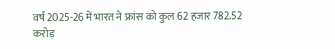वर्ष 2025-26 में भारत ने फ्रांस को कुल 62 हजार 782.52 करोड़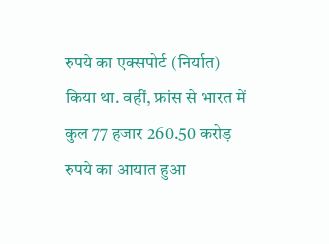रुपये का एक्सपोर्ट (निर्यात) किया था. वहीं, फ्रांस से भारत में कुल 77 हजार 260.50 करोड़ रुपये का आयात हुआ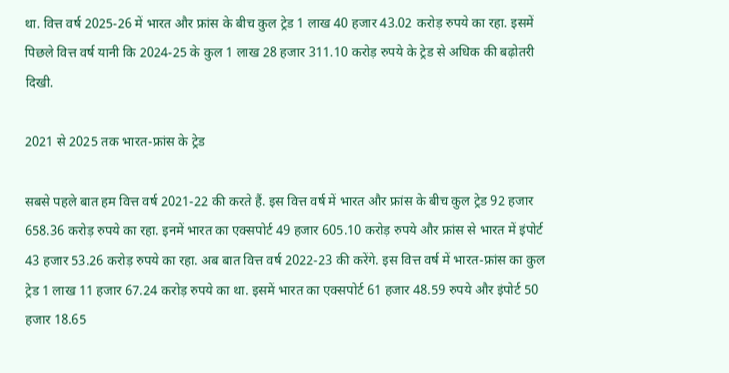था. वित्त वर्ष 2025-26 में भारत और फ्रांस के बीच कुल ट्रेड 1 लाख 40 हजार 43.02 करोड़ रुपये का रहा. इसमें पिछले वित्त वर्ष यानी कि 2024-25 के कुल 1 लाख 28 हजार 311.10 करोड़ रुपये के ट्रेड से अधिक की बढ़ोतरी दिखी.

2021 से 2025 तक भारत-फ्रांस के ट्रेड

सबसे पहले बात हम वित्त वर्ष 2021-22 की करते हैं. इस वित्त वर्ष में भारत और फ्रांस के बीच कुल ट्रेड 92 हजार 658.36 करोड़ रुपये का रहा. इनमें भारत का एक्सपोर्ट 49 हजार 605.10 करोड़ रुपये और फ्रांस से भारत में इंपोर्ट 43 हजार 53.26 करोड़ रुपये का रहा. अब बात वित्त वर्ष 2022-23 की करेंगे. इस वित्त वर्ष में भारत-फ्रांस का कुल ट्रेड 1 लाख 11 हजार 67.24 करोड़ रुपये का था. इसमें भारत का एक्सपोर्ट 61 हजार 48.59 रुपये और इंपोर्ट 50 हजार 18.65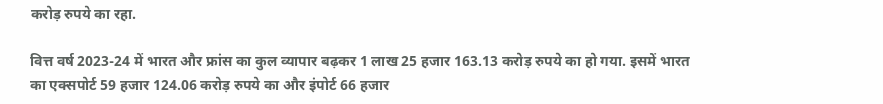करोड़ रुपये का रहा.

वित्त वर्ष 2023-24 में भारत और फ्रांस का कुल व्यापार बढ़कर 1 लाख 25 हजार 163.13 करोड़ रुपये का हो गया. इसमें भारत का एक्सपोर्ट 59 हजार 124.06 करोड़ रुपये का और इंपोर्ट 66 हजार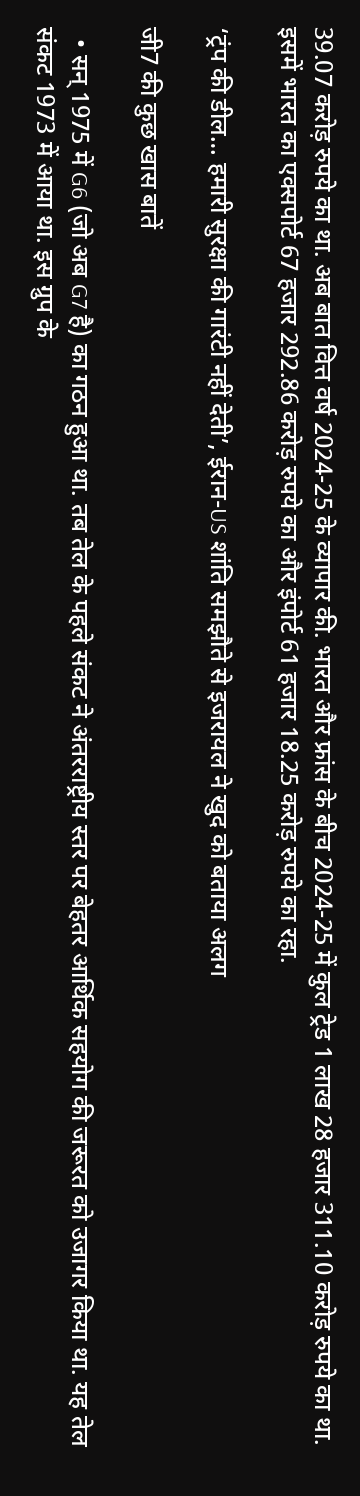39.07 करोड़ रुपये का था. अब बात वित्त वर्ष 2024-25 के व्यापार की. भारत और फ्रांस के बीच 2024-25 में कुल ट्रेड 1 लाख 28 हजार 311.10 करोड़ रुपये का था. इसमें भारत का एक्सपोर्ट 67 हजार 292.86 करोड़ रुपये का और इंपोर्ट 61 हजार 18.25 करोड़ रुपये का रहा.

‘ट्रंप की डील… हमारी सुरक्षा की गारंटी नहीं देती’, ईरान-US शांति समझौते से इजरायल ने खुद को बताया अलग

जी7 की कुछ खास बातें

  • सन् 1975 में G6 (जो अब G7 है) का गठन हुआ था. तब तेल के पहले संकट ने अंतरराष्ट्रीय स्तर पर बेहतर आर्थिक सहयोग की जरूरत को उजागर किया था. यह तेल संकट 1973 में आया था. इस ग्रुप के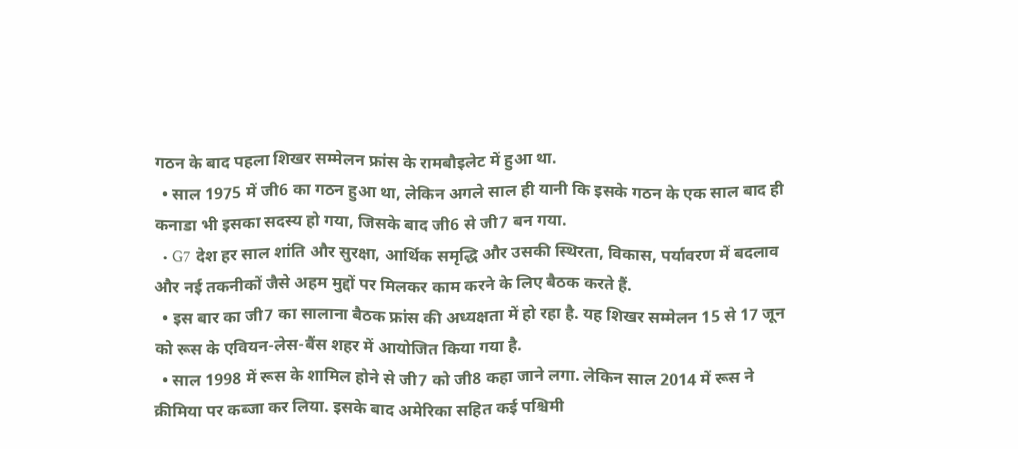गठन के बाद पहला शिखर सम्मेलन फ्रांस के रामबौइलेट में हुआ था.
  • साल 1975 में जी6 का गठन हुआ था, लेकिन अगले साल ही यानी कि इसके गठन के एक साल बाद ही कनाडा भी इसका सदस्य हो गया, जिसके बाद जी6 से जी7 बन गया.
  • G7 देश हर साल शांति और सुरक्षा, आर्थिक समृद्धि और उसकी स्थिरता, विकास, पर्यावरण में बदलाव और नई तकनीकों जैसे अहम मुद्दों पर मिलकर काम करने के लिए बैठक करते हैं.
  • इस बार का जी7 का सालाना बैठक फ्रांस की अध्यक्षता में हो रहा है. यह शिखर सम्मेलन 15 से 17 जून को रूस के एवियन-लेस-बैंस शहर में आयोजित किया गया है.
  • साल 1998 में रूस के शामिल होने से जी7 को जी8 कहा जाने लगा. लेकिन साल 2014 में रूस ने क्रीमिया पर कब्जा कर लिया. इसके बाद अमेरिका सहित कई पश्चिमी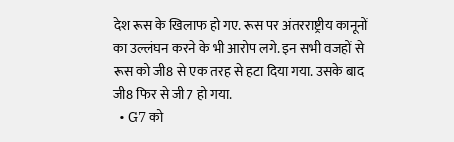देश रूस के खिलाफ हो गए. रूस पर अंतरराष्ट्रीय कानूनों का उल्लंघन करने के भी आरोप लगे. इन सभी वजहों से रूस को जी8 से एक तरह से हटा दिया गया. उसके बाद जी8 फिर से जी7 हो गया.
  • G7 को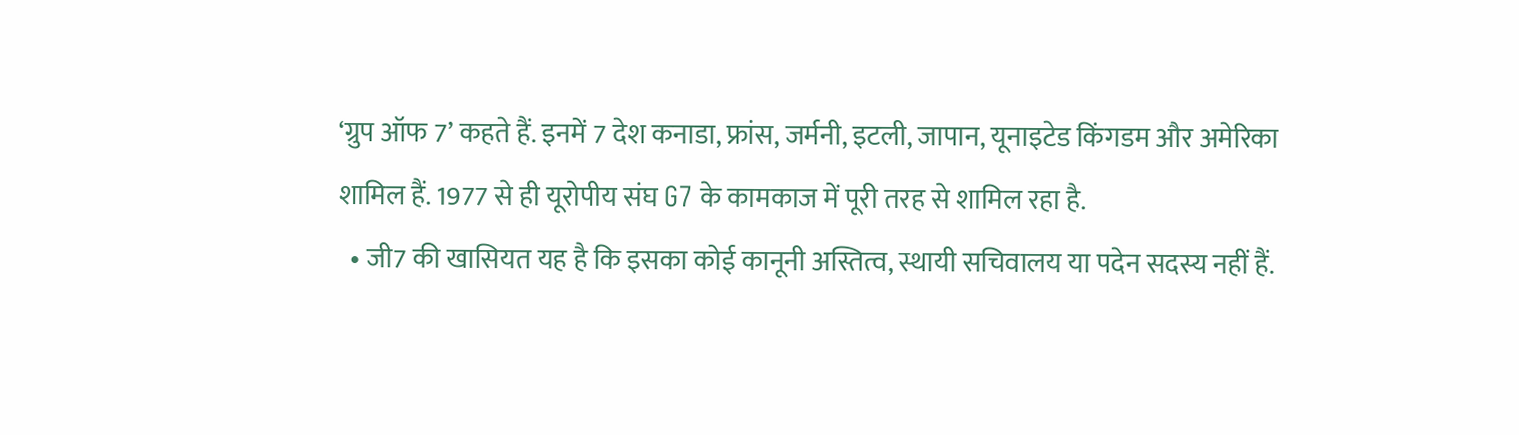‘ग्रुप ऑफ 7’ कहते हैं. इनमें 7 देश कनाडा, फ्रांस, जर्मनी, इटली, जापान, यूनाइटेड किंगडम और अमेरिका शामिल हैं. 1977 से ही यूरोपीय संघ G7 के कामकाज में पूरी तरह से शामिल रहा है.
  • जी7 की खासियत यह है कि इसका कोई कानूनी अस्तित्व, स्थायी सचिवालय या पदेन सदस्य नहीं हैं.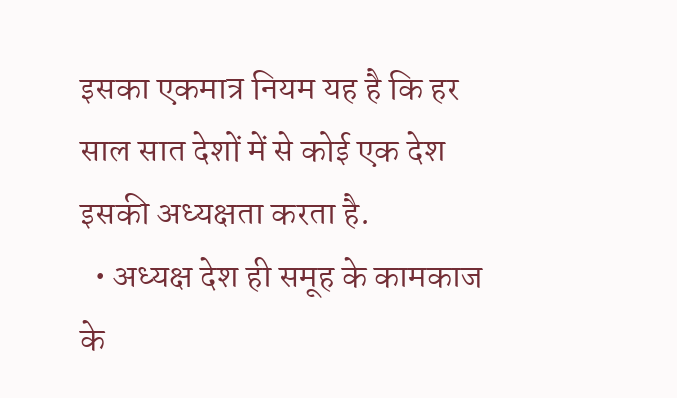इसका एकमात्र नियम यह है कि हर साल सात देशों में से कोई एक देश इसकी अध्यक्षता करता है.
  • अध्यक्ष देश ही समूह के कामकाज के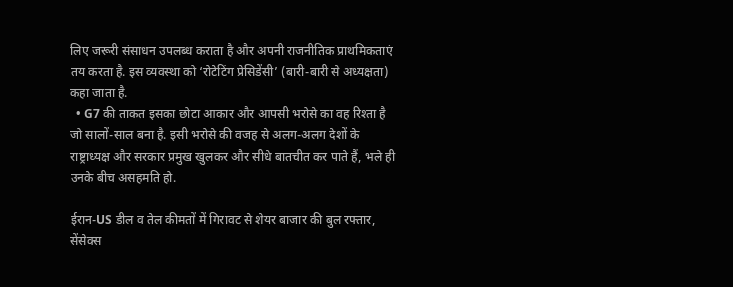लिए जरूरी संसाधन उपलब्ध कराता है और अपनी राजनीतिक प्राथमिकताएं तय करता है. इस व्यवस्था को ‘रोटेटिंग प्रेसिडेंसी’ (बारी-बारी से अध्यक्षता) कहा जाता है.
  • G7 की ताकत इसका छोटा आकार और आपसी भरोसे का वह रिश्ता है जो सालों-साल बना है. इसी भरोसे की वजह से अलग-अलग देशों के राष्ट्राध्यक्ष और सरकार प्रमुख खुलकर और सीधे बातचीत कर पाते हैं, भले ही उनके बीच असहमति हो.

ईरान-US डील व तेल कीमतों में गिरावट से शेयर बाजार की बुल रफ्तार, सेंसेक्स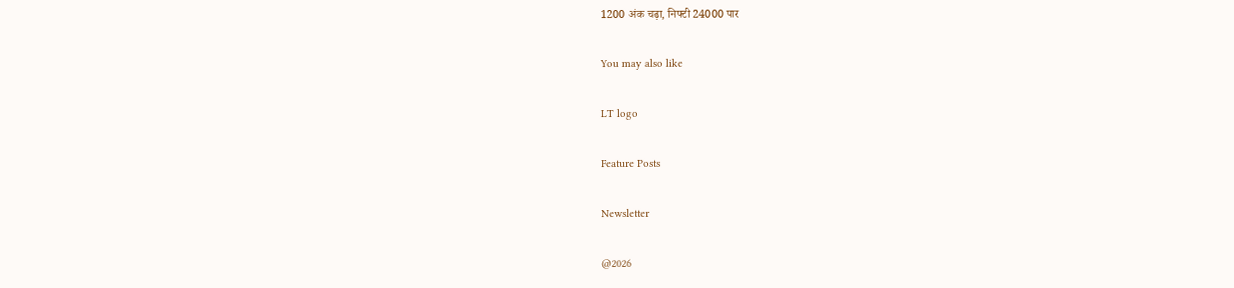1200 अंक चढ़ा, निफ्टी 24000 पार

You may also like

LT logo

Feature Posts

Newsletter

@2026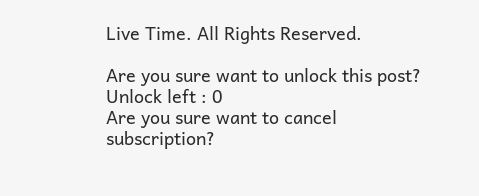Live Time. All Rights Reserved.

Are you sure want to unlock this post?
Unlock left : 0
Are you sure want to cancel subscription?